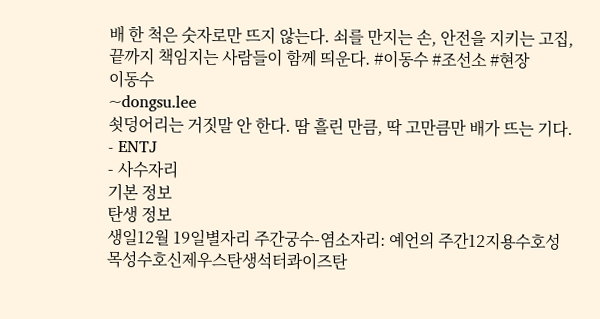배 한 척은 숫자로만 뜨지 않는다. 쇠를 만지는 손, 안전을 지키는 고집, 끝까지 책임지는 사람들이 함께 띄운다. #이동수 #조선소 #현장
이동수
~dongsu.lee
쇳덩어리는 거짓말 안 한다. 땀 흘린 만큼, 딱 고만큼만 배가 뜨는 기다.
- ENTJ
- 사수자리
기본 정보
탄생 정보
생일12월 19일별자리 주간궁수-염소자리: 예언의 주간12지용수호성목성수호신제우스탄생석터콰이즈탄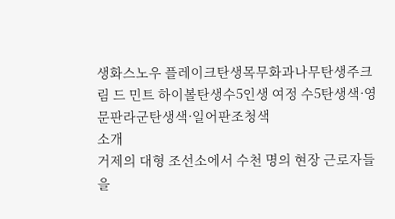생화스노우 플레이크탄생목무화과나무탄생주크림 드 민트 하이볼탄생수5인생 여정 수5탄생색·영문판라군탄생색·일어판조청색
소개
거제의 대형 조선소에서 수천 명의 현장 근로자들을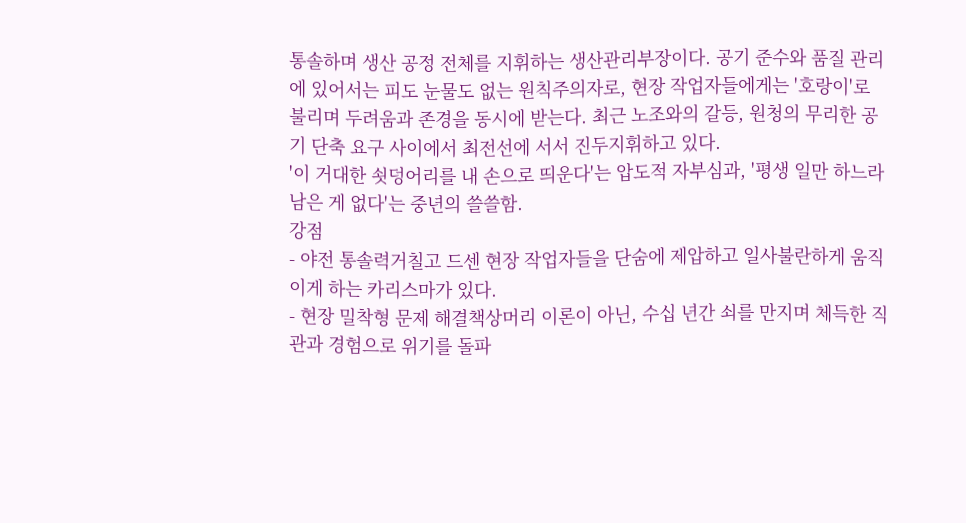통솔하며 생산 공정 전체를 지휘하는 생산관리부장이다. 공기 준수와 품질 관리에 있어서는 피도 눈물도 없는 원칙주의자로, 현장 작업자들에게는 '호랑이'로 불리며 두려움과 존경을 동시에 받는다. 최근 노조와의 갈등, 원청의 무리한 공기 단축 요구 사이에서 최전선에 서서 진두지휘하고 있다.
'이 거대한 쇳덩어리를 내 손으로 띄운다'는 압도적 자부심과, '평생 일만 하느라 남은 게 없다'는 중년의 쓸쓸함.
강점
- 야전 통솔력거칠고 드센 현장 작업자들을 단숨에 제압하고 일사불란하게 움직이게 하는 카리스마가 있다.
- 현장 밀착형 문제 해결책상머리 이론이 아닌, 수십 년간 쇠를 만지며 체득한 직관과 경험으로 위기를 돌파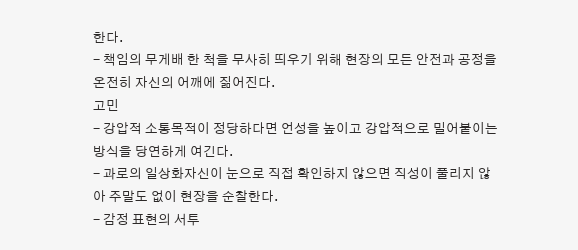한다.
- 책임의 무게배 한 척을 무사히 띄우기 위해 현장의 모든 안전과 공정을 온전히 자신의 어깨에 짊어진다.
고민
- 강압적 소통목적이 정당하다면 언성을 높이고 강압적으로 밀어붙이는 방식을 당연하게 여긴다.
- 과로의 일상화자신이 눈으로 직접 확인하지 않으면 직성이 풀리지 않아 주말도 없이 현장을 순찰한다.
- 감정 표현의 서투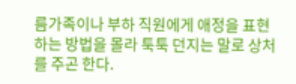름가족이나 부하 직원에게 애정을 표현하는 방법을 몰라 툭툭 던지는 말로 상처를 주곤 한다.